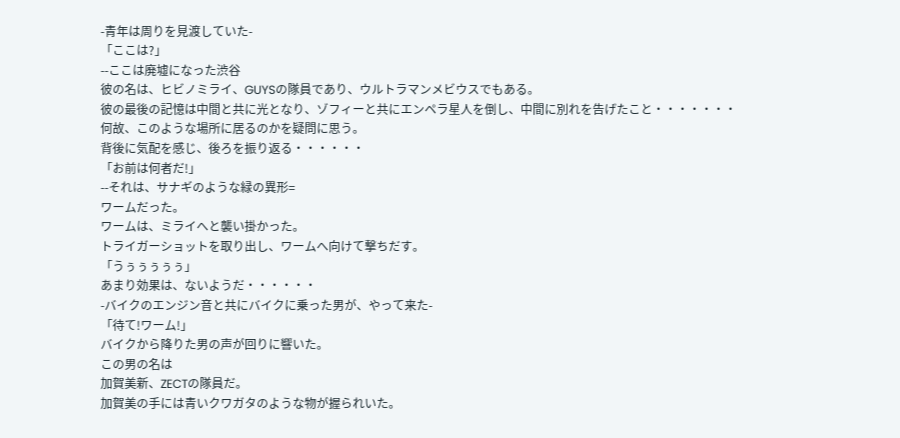-青年は周りを見渡していた-
「ここは?」
--ここは廃墟になった渋谷
彼の名は、ヒビノミライ、GUYSの隊員であり、ウルトラマンメビウスでもある。
彼の最後の記憶は中間と共に光となり、ゾフィーと共にエンペラ星人を倒し、中間に別れを告げたこと・・・・・・・
何故、このような場所に居るのかを疑問に思う。
背後に気配を感じ、後ろを振り返る・・・・・・
「お前は何者だ!」
--それは、サナギのような緑の異形=
ワームだった。
ワームは、ミライへと襲い掛かった。
トライガーショットを取り出し、ワームへ向けて撃ちだす。
「うぅぅぅぅぅ」
あまり効果は、ないようだ・・・・・・
-バイクのエンジン音と共にバイクに乗った男が、やって来た-
「待て!ワーム!」
バイクから降りた男の声が回りに響いた。
この男の名は
加賀美新、ZECTの隊員だ。
加賀美の手には青いクワガタのような物が握られいた。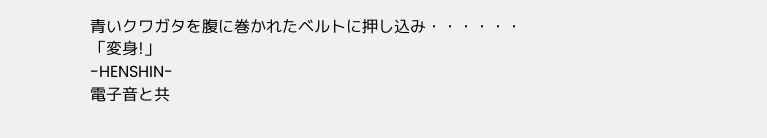青いクワガタを腹に巻かれたベルトに押し込み・・・・・・
「変身!」
-HENSHIN-
電子音と共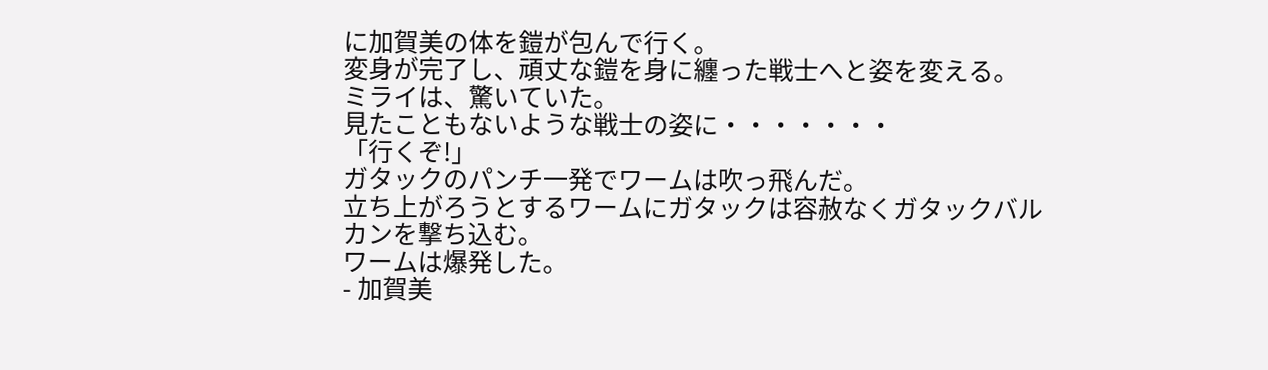に加賀美の体を鎧が包んで行く。
変身が完了し、頑丈な鎧を身に纏った戦士へと姿を変える。
ミライは、驚いていた。
見たこともないような戦士の姿に・・・・・・・
「行くぞ!」
ガタックのパンチ一発でワームは吹っ飛んだ。
立ち上がろうとするワームにガタックは容赦なくガタックバルカンを撃ち込む。
ワームは爆発した。
- 加賀美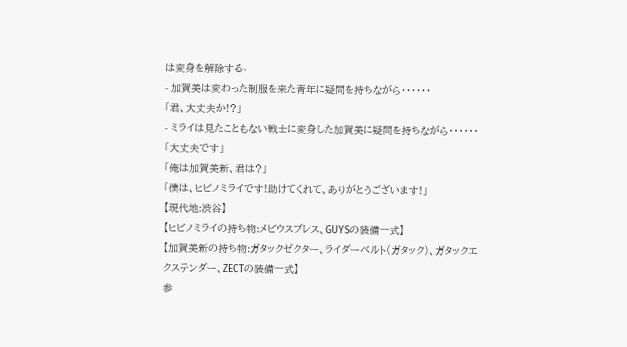は変身を解除する-
- 加賀美は変わった制服を来た青年に疑問を持ちながら・・・・・・
「君、大丈夫か!?」
- ミライは見たこともない戦士に変身した加賀美に疑問を持ちながら・・・・・・
「大丈夫です」
「俺は加賀美新、君は?」
「僕は、ヒビノミライです!助けてくれて、ありがとうございます!」
【現代地:渋谷】
【ヒビノミライの持ち物:メビウスブレス、GUYSの装備一式】
【加賀美新の持ち物:ガタックゼクター、ライダーベルト(ガタック)、ガタックエクステンダー、ZECTの装備一式】
参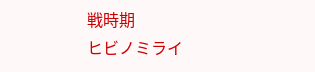戦時期
ヒビノミライ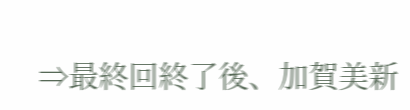⇒最終回終了後、加賀美新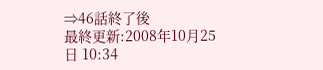⇒46話終了後
最終更新:2008年10月25日 10:34